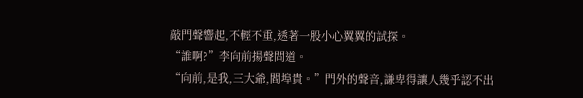敲門聲響起,不輕不重,透著一股小心翼翼的試探。
“誰啊?”李向前揚聲問道。
“向前,是我,三大爺,閻埠貴。”門外的聲音,謙卑得讓人幾乎認不出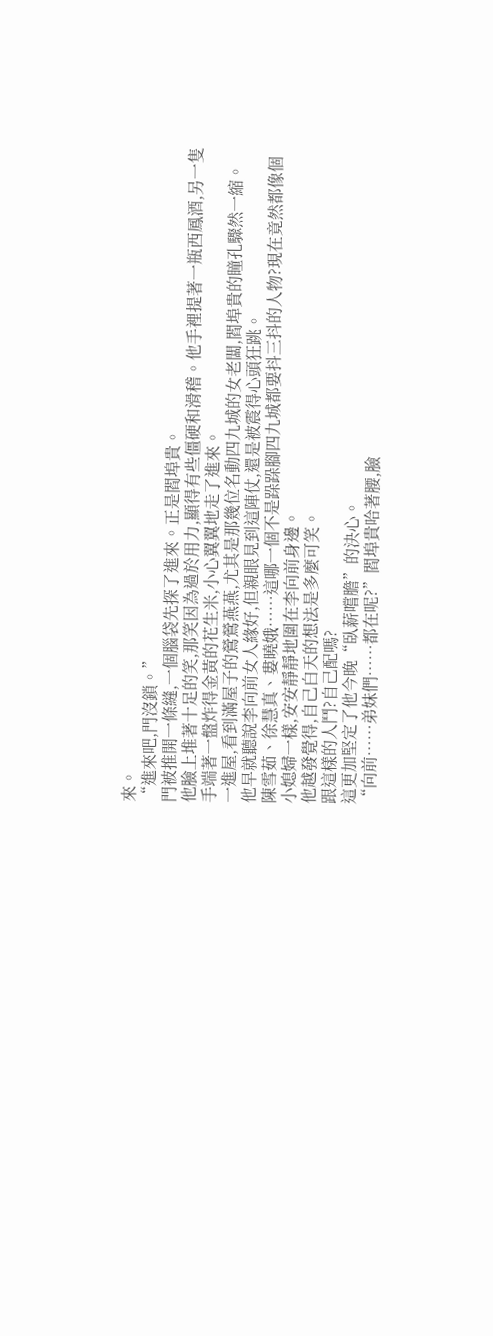來。
“進來吧,門沒鎖。”
門被推開一條縫,一個腦袋先探了進來。正是閻埠貴。
他臉上堆著十足的笑,那笑因為過於用力,顯得有些僵硬和滑稽。他手裡提著一瓶西鳳酒,另一隻手端著一盤炸得金黃的花生米,小心翼翼地走了進來。
一進屋,看到滿屋子的鶯鶯燕燕,尤其是那幾位名動四九城的女老闆,閻埠貴的瞳孔驟然一縮。
他早就聽說李向前女人緣好,但親眼見到這陣仗,還是被震得心頭狂跳。
陳雪茹、徐慧真、婁曉娥……這哪一個不是跺跺腳四九城都要抖三抖的人物?現在竟然都像個小媳婦一樣,安安靜靜地圍在李向前身邊。
他越發覺得,自己白天的想法是多麼可笑。
跟這樣的人鬥?自己配嗎?
這更加堅定了他今晚“臥薪嚐膽”的決心。
“向前……弟妹們……都在呢?”閻埠貴哈著腰,臉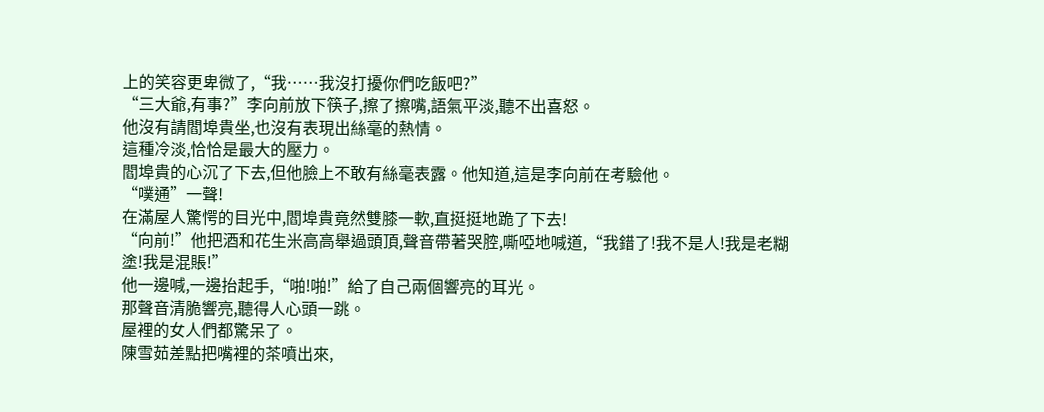上的笑容更卑微了,“我……我沒打擾你們吃飯吧?”
“三大爺,有事?”李向前放下筷子,擦了擦嘴,語氣平淡,聽不出喜怒。
他沒有請閻埠貴坐,也沒有表現出絲毫的熱情。
這種冷淡,恰恰是最大的壓力。
閻埠貴的心沉了下去,但他臉上不敢有絲毫表露。他知道,這是李向前在考驗他。
“噗通”一聲!
在滿屋人驚愕的目光中,閻埠貴竟然雙膝一軟,直挺挺地跪了下去!
“向前!”他把酒和花生米高高舉過頭頂,聲音帶著哭腔,嘶啞地喊道,“我錯了!我不是人!我是老糊塗!我是混賬!”
他一邊喊,一邊抬起手,“啪!啪!”給了自己兩個響亮的耳光。
那聲音清脆響亮,聽得人心頭一跳。
屋裡的女人們都驚呆了。
陳雪茹差點把嘴裡的茶噴出來,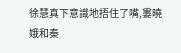徐慧真下意識地捂住了嘴,婁曉娥和秦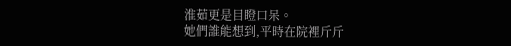淮茹更是目瞪口呆。
她們誰能想到,平時在院裡斤斤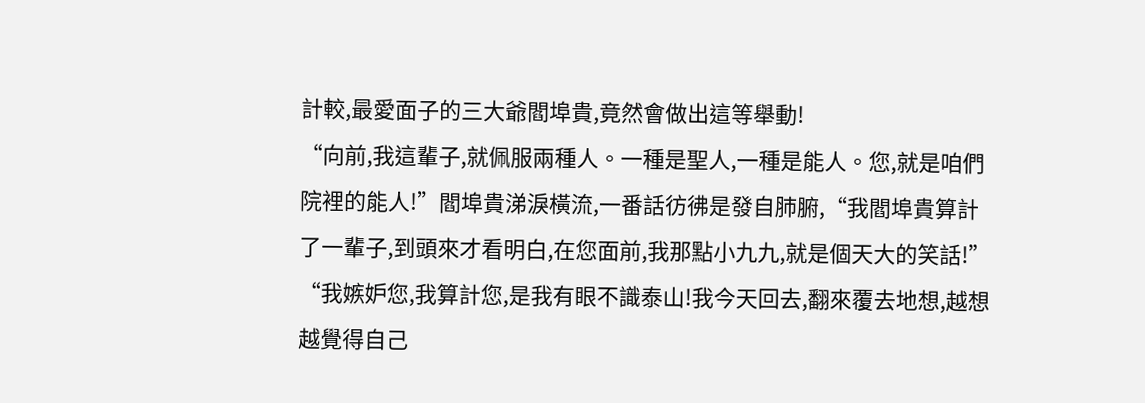計較,最愛面子的三大爺閻埠貴,竟然會做出這等舉動!
“向前,我這輩子,就佩服兩種人。一種是聖人,一種是能人。您,就是咱們院裡的能人!”閻埠貴涕淚橫流,一番話彷彿是發自肺腑,“我閻埠貴算計了一輩子,到頭來才看明白,在您面前,我那點小九九,就是個天大的笑話!”
“我嫉妒您,我算計您,是我有眼不識泰山!我今天回去,翻來覆去地想,越想越覺得自己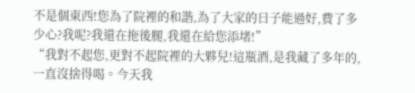不是個東西!您為了院裡的和諧,為了大家的日子能過好,費了多少心?我呢?我還在拖後腿,我還在給您添堵!”
“我對不起您,更對不起院裡的大夥兒!這瓶酒,是我藏了多年的,一直沒捨得喝。今天我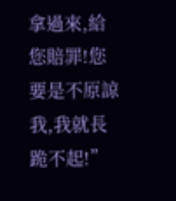拿過來,給您賠罪!您要是不原諒我,我就長跪不起!”